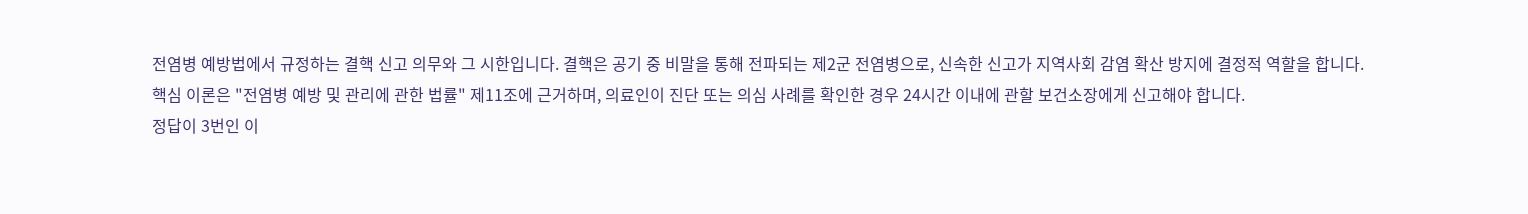전염병 예방법에서 규정하는 결핵 신고 의무와 그 시한입니다. 결핵은 공기 중 비말을 통해 전파되는 제2군 전염병으로, 신속한 신고가 지역사회 감염 확산 방지에 결정적 역할을 합니다. 핵심 이론은 "전염병 예방 및 관리에 관한 법률" 제11조에 근거하며, 의료인이 진단 또는 의심 사례를 확인한 경우 24시간 이내에 관할 보건소장에게 신고해야 합니다.
정답이 3번인 이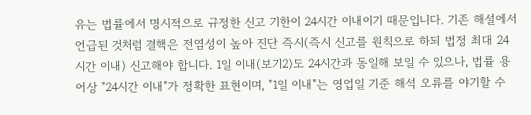유는 법률에서 명시적으로 규정한 신고 기한이 24시간 이내이기 때문입니다. 기존 해설에서 언급된 것처럼 결핵은 전염성이 높아 진단 즉시(즉시 신고를 원칙으로 하되 법정 최대 24시간 이내) 신고해야 합니다. 1일 이내(보기2)도 24시간과 동일해 보일 수 있으나, 법률 용어상 "24시간 이내"가 정확한 표현이며, "1일 이내"는 영업일 기준 해석 오류를 야기할 수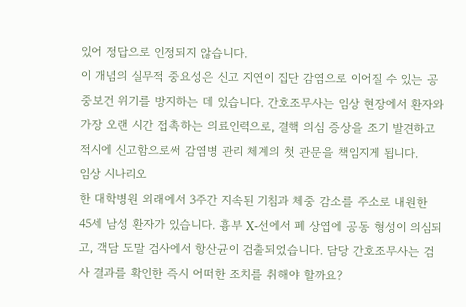있어 정답으로 인정되지 않습니다.
이 개념의 실무적 중요성은 신고 지연이 집단 감염으로 이어질 수 있는 공중보건 위기를 방지하는 데 있습니다. 간호조무사는 임상 현장에서 환자와 가장 오랜 시간 접촉하는 의료인력으로, 결핵 의심 증상을 조기 발견하고 적시에 신고함으로써 감염병 관리 체계의 첫 관문을 책임지게 됩니다.
임상 시나리오
한 대학병원 외래에서 3주간 지속된 기침과 체중 감소를 주소로 내원한 45세 남성 환자가 있습니다. 흉부 X-선에서 폐 상엽에 공동 형성이 의심되고, 객담 도말 검사에서 항산균이 검출되었습니다. 담당 간호조무사는 검사 결과를 확인한 즉시 어떠한 조치를 취해야 할까요?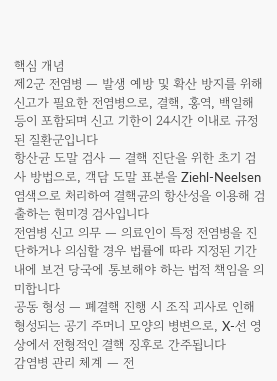핵심 개념
제2군 전염병 — 발생 예방 및 확산 방지를 위해 신고가 필요한 전염병으로, 결핵, 홍역, 백일해 등이 포함되며 신고 기한이 24시간 이내로 규정된 질환군입니다
항산균 도말 검사 — 결핵 진단을 위한 초기 검사 방법으로, 객담 도말 표본을 Ziehl-Neelsen 염색으로 처리하여 결핵균의 항산성을 이용해 검출하는 현미경 검사입니다
전염병 신고 의무 — 의료인이 특정 전염병을 진단하거나 의심할 경우 법률에 따라 지정된 기간 내에 보건 당국에 통보해야 하는 법적 책임을 의미합니다
공동 형성 — 폐결핵 진행 시 조직 괴사로 인해 형성되는 공기 주머니 모양의 병변으로, X-선 영상에서 전형적인 결핵 징후로 간주됩니다
감염병 관리 체계 — 전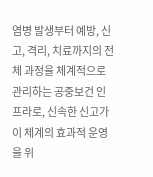염병 발생부터 예방, 신고, 격리, 치료까지의 전체 과정을 체계적으로 관리하는 공중보건 인프라로, 신속한 신고가 이 체계의 효과적 운영을 위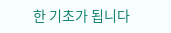한 기초가 됩니다